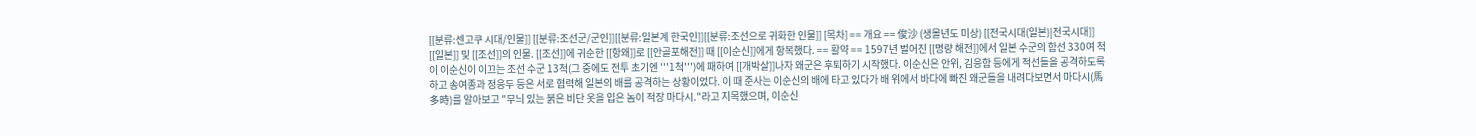[[분류:센고쿠 시대/인물]] [[분류:조선군/군인]][[분류:일본계 한국인]][[분류:조선으로 귀화한 인물]] [목차] == 개요 == 俊沙 (생몰년도 미상) [[전국시대(일본)|전국시대]] [[일본]] 및 [[조선]]의 인물. [[조선]]에 귀순한 [[항왜]]로 [[안골포해전]] 때 [[이순신]]에게 항복했다. == 활약 == 1597년 벌어진 [[명량 해전]]에서 일본 수군의 함선 330여 척이 이순신이 이끄는 조선 수군 13척(그 중에도 전투 초기엔 '''1척''')에 패하여 [[개박살]]나자 왜군은 후퇴하기 시작했다. 이순신은 안위, 김응함 등에게 적선들을 공격하도록 하고 송여종과 정응두 등은 서로 협력해 일본의 배를 공격하는 상황이었다. 이 때 준사는 이순신의 배에 타고 있다가 배 위에서 바다에 빠진 왜군들을 내려다보면서 마다시(馬多時)를 알아보고 "무늬 있는 붉은 비단 옷을 입은 놈이 적장 마다시."라고 지목했으며, 이순신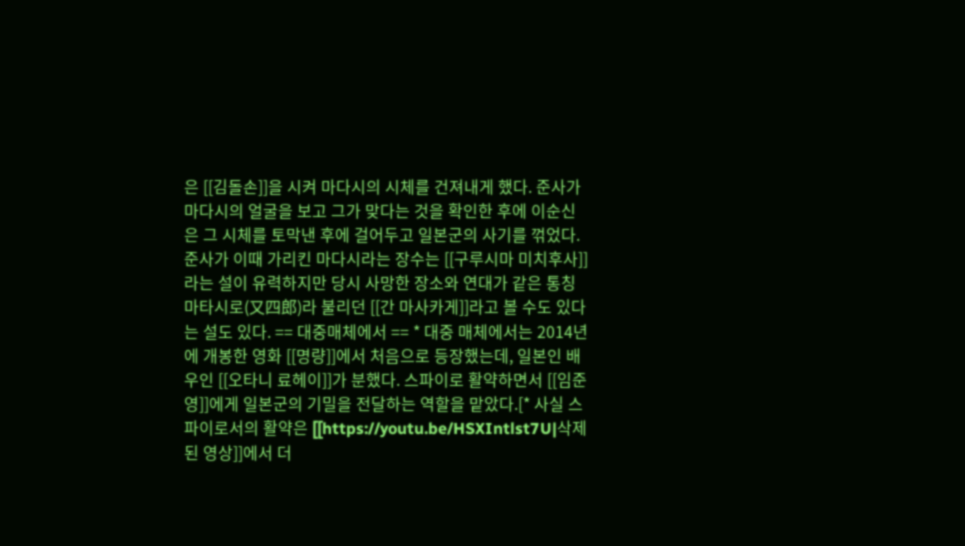은 [[김돌손]]을 시켜 마다시의 시체를 건져내게 했다. 준사가 마다시의 얼굴을 보고 그가 맞다는 것을 확인한 후에 이순신은 그 시체를 토막낸 후에 걸어두고 일본군의 사기를 꺾었다. 준사가 이때 가리킨 마다시라는 장수는 [[구루시마 미치후사]]라는 설이 유력하지만 당시 사망한 장소와 연대가 같은 통칭 마타시로(又四郎)라 불리던 [[간 마사카게]]라고 볼 수도 있다는 설도 있다. == 대중매체에서 == * 대중 매체에서는 2014년에 개봉한 영화 [[명량]]에서 처음으로 등장했는데, 일본인 배우인 [[오타니 료헤이]]가 분했다. 스파이로 활약하면서 [[임준영]]에게 일본군의 기밀을 전달하는 역할을 맡았다.[* 사실 스파이로서의 활약은 [[https://youtu.be/HSXIntlst7U|삭제된 영상]]에서 더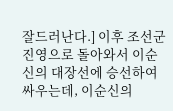잘드러난다.] 이후 조선군 진영으로 돌아와서 이순신의 대장선에 승선하여 싸우는데, 이순신의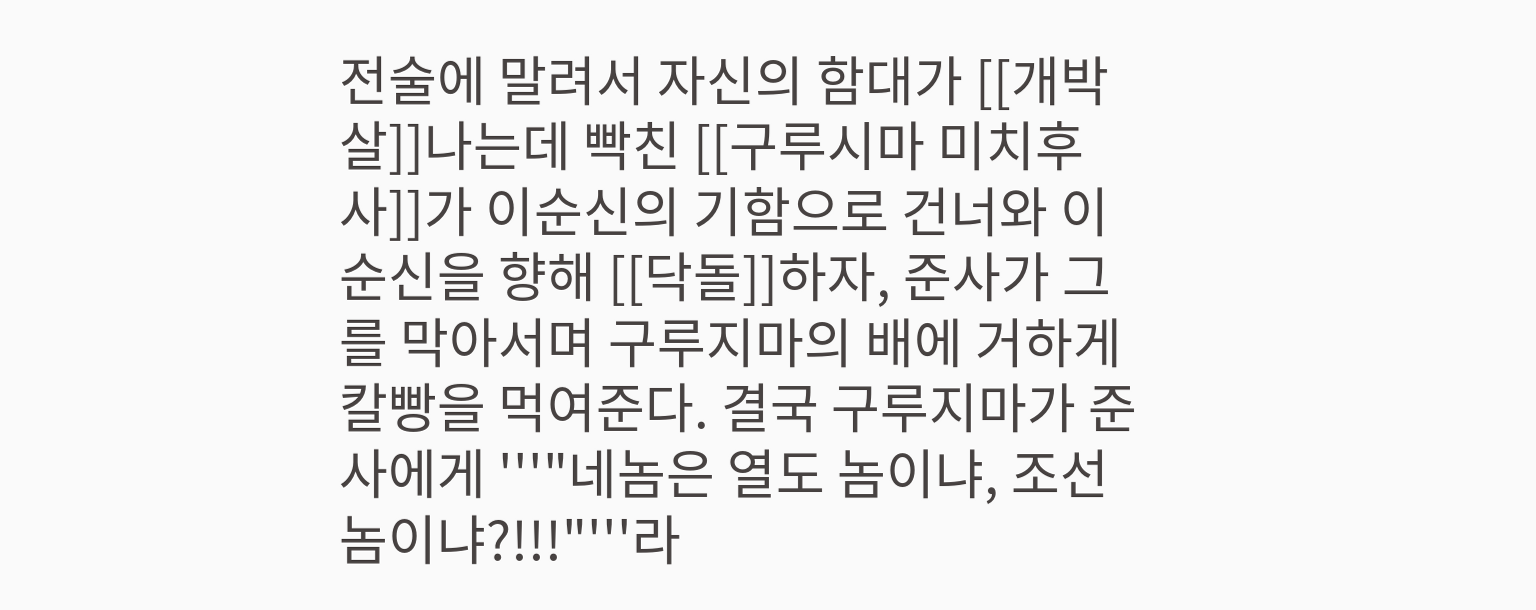전술에 말려서 자신의 함대가 [[개박살]]나는데 빡친 [[구루시마 미치후사]]가 이순신의 기함으로 건너와 이순신을 향해 [[닥돌]]하자, 준사가 그를 막아서며 구루지마의 배에 거하게 칼빵을 먹여준다. 결국 구루지마가 준사에게 '''"네놈은 열도 놈이냐, 조선 놈이냐?!!!"'''라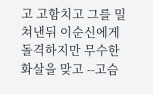고 고함치고 그를 밀쳐낸뒤 이순신에게 돌격하지만 무수한 화살을 맞고 --고슴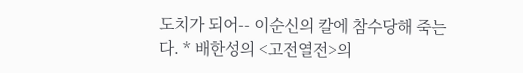도치가 되어-- 이순신의 칼에 참수당해 죽는다. * 배한성의 <고전열전>의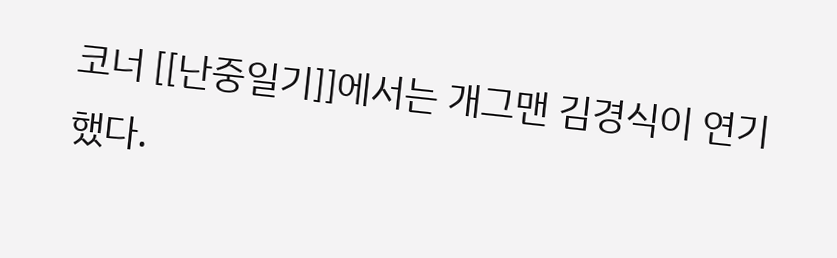코너 [[난중일기]]에서는 개그맨 김경식이 연기했다.